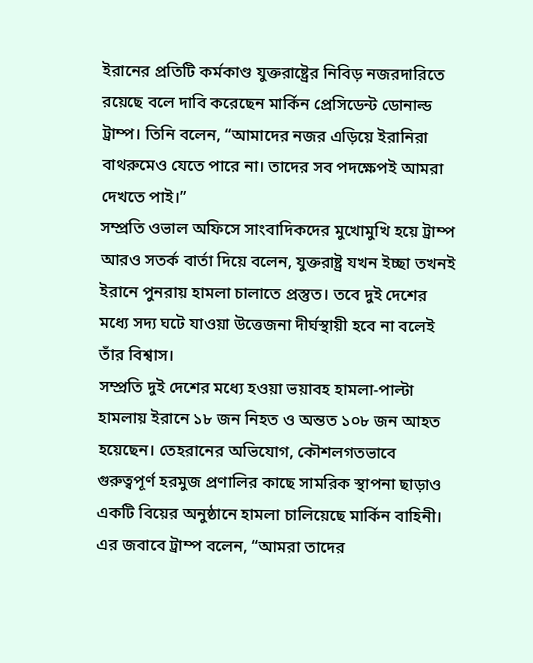ইরানের প্রতিটি কর্মকাণ্ড যুক্তরাষ্ট্রের নিবিড় নজরদারিতে রয়েছে বলে দাবি করেছেন মার্কিন প্রেসিডেন্ট ডোনাল্ড ট্রাম্প। তিনি বলেন, “আমাদের নজর এড়িয়ে ইরানিরা বাথরুমেও যেতে পারে না। তাদের সব পদক্ষেপই আমরা দেখতে পাই।”
সম্প্রতি ওভাল অফিসে সাংবাদিকদের মুখোমুখি হয়ে ট্রাম্প আরও সতর্ক বার্তা দিয়ে বলেন, যুক্তরাষ্ট্র যখন ইচ্ছা তখনই ইরানে পুনরায় হামলা চালাতে প্রস্তুত। তবে দুই দেশের মধ্যে সদ্য ঘটে যাওয়া উত্তেজনা দীর্ঘস্থায়ী হবে না বলেই তাঁর বিশ্বাস।
সম্প্রতি দুই দেশের মধ্যে হওয়া ভয়াবহ হামলা-পাল্টা হামলায় ইরানে ১৮ জন নিহত ও অন্তত ১০৮ জন আহত হয়েছেন। তেহরানের অভিযোগ, কৌশলগতভাবে গুরুত্বপূর্ণ হরমুজ প্রণালির কাছে সামরিক স্থাপনা ছাড়াও একটি বিয়ের অনুষ্ঠানে হামলা চালিয়েছে মার্কিন বাহিনী। এর জবাবে ট্রাম্প বলেন, “আমরা তাদের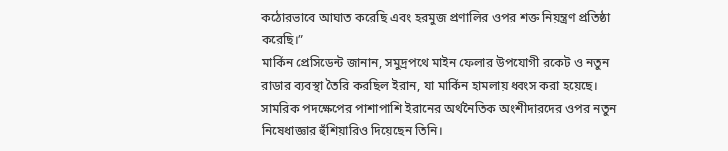কঠোরভাবে আঘাত করেছি এবং হরমুজ প্রণালির ওপর শক্ত নিয়ন্ত্রণ প্রতিষ্ঠা করেছি।”
মার্কিন প্রেসিডেন্ট জানান, সমুদ্রপথে মাইন ফেলার উপযোগী রকেট ও নতুন রাডার ব্যবস্থা তৈরি করছিল ইরান, যা মার্কিন হামলায় ধ্বংস করা হয়েছে। সামরিক পদক্ষেপের পাশাপাশি ইরানের অর্থনৈতিক অংশীদারদের ওপর নতুন নিষেধাজ্ঞার হুঁশিয়ারিও দিয়েছেন তিনি।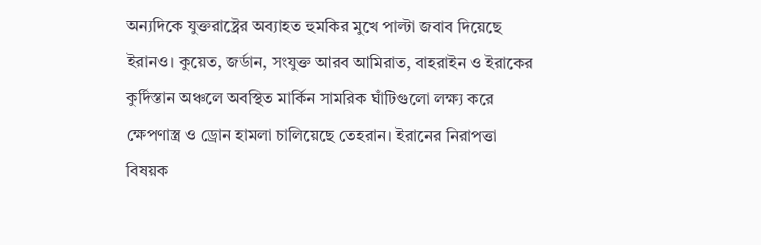অন্যদিকে যুক্তরাষ্ট্রের অব্যাহত হুমকির মুখে পাল্টা জবাব দিয়েছে ইরানও। কুয়েত, জর্ডান, সংযুক্ত আরব আমিরাত, বাহরাইন ও ইরাকের কুর্দিস্তান অঞ্চলে অবস্থিত মার্কিন সামরিক ঘাঁটিগুলো লক্ষ্য করে ক্ষেপণাস্ত্র ও ড্রোন হামলা চালিয়েছে তেহরান। ইরানের নিরাপত্তা বিষয়ক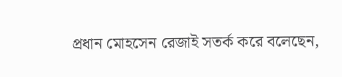প্রধান মোহসেন রেজাই সতর্ক করে বলেছেন,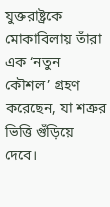যুক্তরাষ্ট্রকে মোকাবিলায় তাঁরা এক ‘নতুন কৌশল’ গ্রহণ করেছেন, যা শত্রুর ভিত্তি গুঁড়িয়ে দেবে।